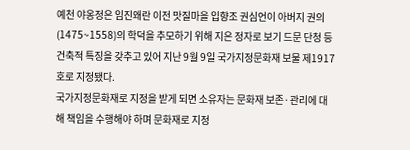예천 야옹정은 임진왜란 이전 맛질마을 입향조 권심언이 아버지 권의(1475~1558)의 학덕을 추모하기 위해 지은 정자로 보기 드문 단청 등 건축적 특징을 갖추고 있어 지난 9월 9일 국가지정문화재 보물 제1917호로 지정됐다.
국가지정문화재로 지정을 받게 되면 소유자는 문화재 보존·관리에 대해 책임을 수행해야 하며 문화재로 지정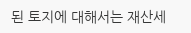된 토지에 대해서는 재산세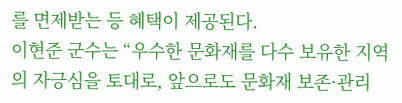를 면제받는 등 혜택이 제공된다.
이현준 군수는 “우수한 문화재를 다수 보유한 지역의 자긍심을 토대로, 앞으로도 문화재 보존·관리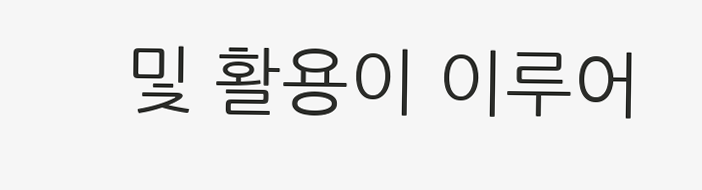및 활용이 이루어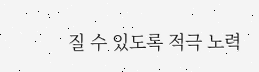질 수 있도록 적극 노력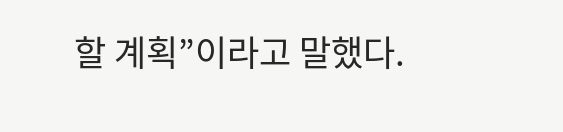할 계획”이라고 말했다.